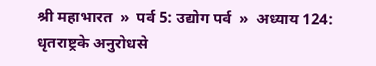श्री महाभारत  »  पर्व 5: उद्योग पर्व  »  अध्याय 124: धृतराष्ट्रके अनुरोधसे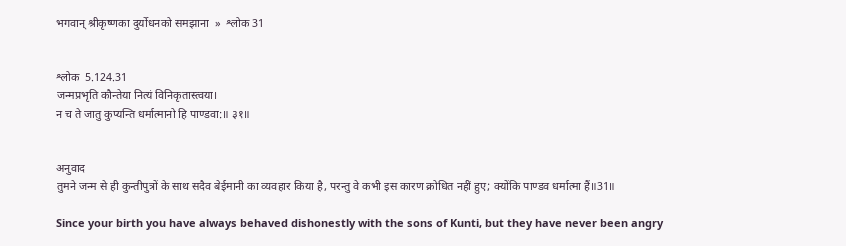भगवान‍् श्रीकृष्णका दुर्योधनको समझाना  »  श्लोक 31


श्लोक  5.124.31
जन्मप्रभृति कौन्तेया नित्यं विनिकृतास्त्वया।
न च ते जातु कुप्यन्ति धर्मात्मानो हि पाण्डवा:॥ ३१॥


अनुवाद
तुमने जन्म से ही कुन्तीपुत्रों के साथ सदैव बेईमानी का व्यवहार किया है, परन्तु वे कभी इस कारण क्रोधित नहीं हुए; क्योंकि पाण्डव धर्मात्मा हैं॥31॥

Since your birth you have always behaved dishonestly with the sons of Kunti, but they have never been angry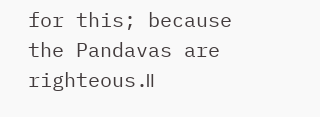for this; because the Pandavas are righteous.॥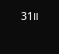31॥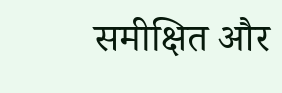समीक्षित और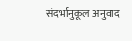संदर्भानुकूल अनुवाद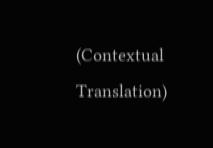(Contextual Translation)